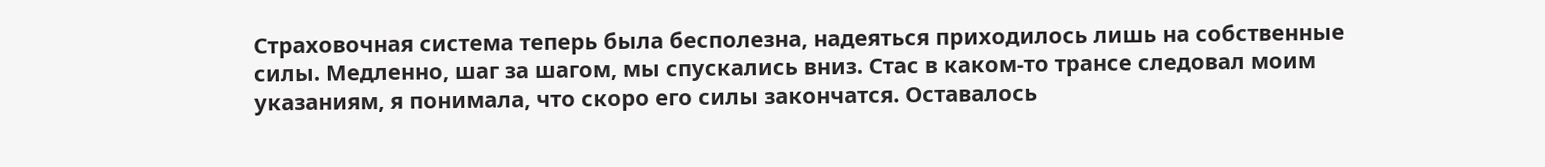Страховочная система теперь была бесполезна, надеяться приходилось лишь на собственные силы. Медленно, шаг за шагом, мы спускались вниз. Стас в каком-то трансе следовал моим указаниям, я понимала, что скоро его силы закончатся. Оставалось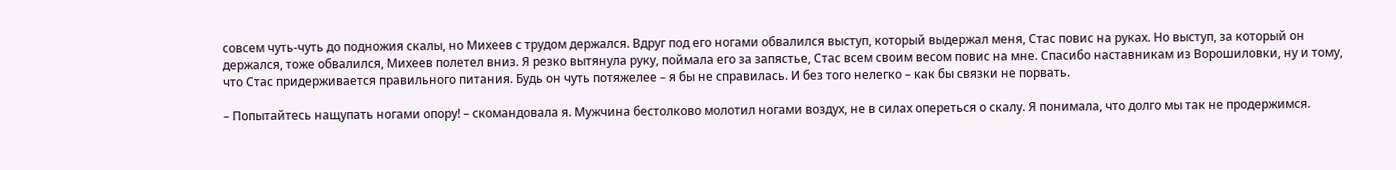совсем чуть-чуть до подножия скалы, но Михеев с трудом держался. Вдруг под его ногами обвалился выступ, который выдержал меня, Стас повис на руках. Но выступ, за который он держался, тоже обвалился, Михеев полетел вниз. Я резко вытянула руку, поймала его за запястье, Стас всем своим весом повис на мне. Спасибо наставникам из Ворошиловки, ну и тому, что Стас придерживается правильного питания. Будь он чуть потяжелее – я бы не справилась. И без того нелегко – как бы связки не порвать.

– Попытайтесь нащупать ногами опору! – скомандовала я. Мужчина бестолково молотил ногами воздух, не в силах опереться о скалу. Я понимала, что долго мы так не продержимся.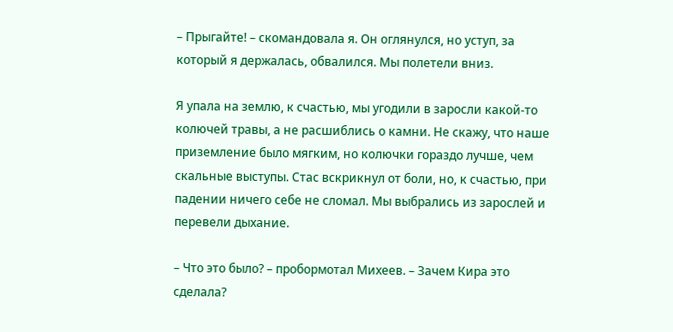– Прыгайте! – скомандовала я. Он оглянулся, но уступ, за который я держалась, обвалился. Мы полетели вниз.

Я упала на землю, к счастью, мы угодили в заросли какой-то колючей травы, а не расшиблись о камни. Не скажу, что наше приземление было мягким, но колючки гораздо лучше, чем скальные выступы. Стас вскрикнул от боли, но, к счастью, при падении ничего себе не сломал. Мы выбрались из зарослей и перевели дыхание.

– Что это было? – пробормотал Михеев. – Зачем Кира это сделала?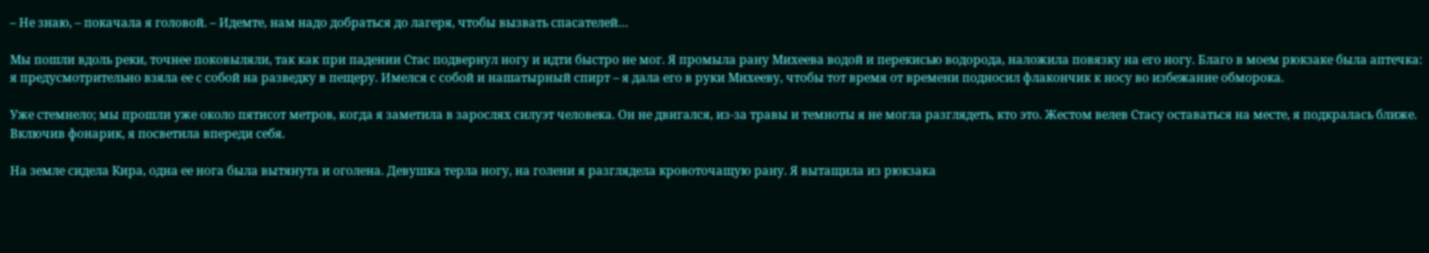– Не знаю, – покачала я головой. – Идемте, нам надо добраться до лагеря, чтобы вызвать спасателей…

Мы пошли вдоль реки, точнее поковыляли, так как при падении Стас подвернул ногу и идти быстро не мог. Я промыла рану Михеева водой и перекисью водорода, наложила повязку на его ногу. Благо в моем рюкзаке была аптечка: я предусмотрительно взяла ее с собой на разведку в пещеру. Имелся с собой и нашатырный спирт – я дала его в руки Михееву, чтобы тот время от времени подносил флакончик к носу во избежание обморока.

Уже стемнело; мы прошли уже около пятисот метров, когда я заметила в зарослях силуэт человека. Он не двигался, из-за травы и темноты я не могла разглядеть, кто это. Жестом велев Стасу оставаться на месте, я подкралась ближе. Включив фонарик, я посветила впереди себя.

На земле сидела Кира, одна ее нога была вытянута и оголена. Девушка терла ногу, на голени я разглядела кровоточащую рану. Я вытащила из рюкзака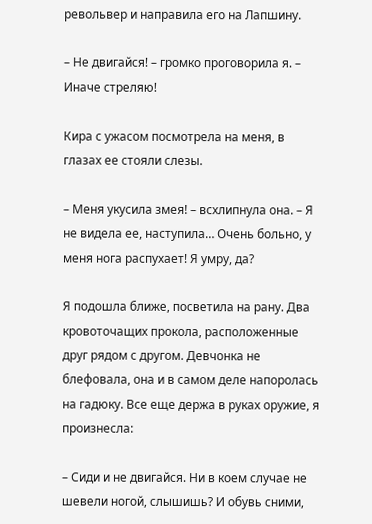револьвер и направила его на Лапшину.

– Не двигайся! – громко проговорила я. – Иначе стреляю!

Кира с ужасом посмотрела на меня, в глазах ее стояли слезы.

– Меня укусила змея! – всхлипнула она. – Я не видела ее, наступила… Очень больно, у меня нога распухает! Я умру, да?

Я подошла ближе, посветила на рану. Два кровоточащих прокола, расположенные друг рядом с другом. Девчонка не блефовала, она и в самом деле напоролась на гадюку. Все еще держа в руках оружие, я произнесла:

– Сиди и не двигайся. Ни в коем случае не шевели ногой, слышишь? И обувь сними,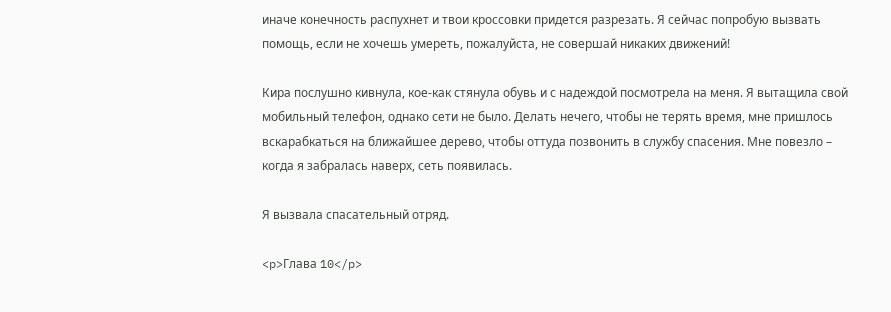иначе конечность распухнет и твои кроссовки придется разрезать. Я сейчас попробую вызвать помощь, если не хочешь умереть, пожалуйста, не совершай никаких движений!

Кира послушно кивнула, кое-как стянула обувь и с надеждой посмотрела на меня. Я вытащила свой мобильный телефон, однако сети не было. Делать нечего, чтобы не терять время, мне пришлось вскарабкаться на ближайшее дерево, чтобы оттуда позвонить в службу спасения. Мне повезло – когда я забралась наверх, сеть появилась.

Я вызвала спасательный отряд.

<p>Глава 10</p>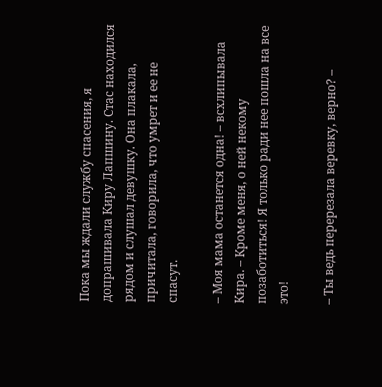Пока мы ждали службу спасения, я допрашивала Киру Лапшину. Стас находился рядом и слушал девушку. Она плакала, причитала, говорила, что умрет и ее не спасут.

– Моя мама останется одна! – всхлипывала Кира. – Кроме меня, о ней некому позаботиться! Я только ради нее пошла на все это!

– Ты ведь перерезала веревку, верно? –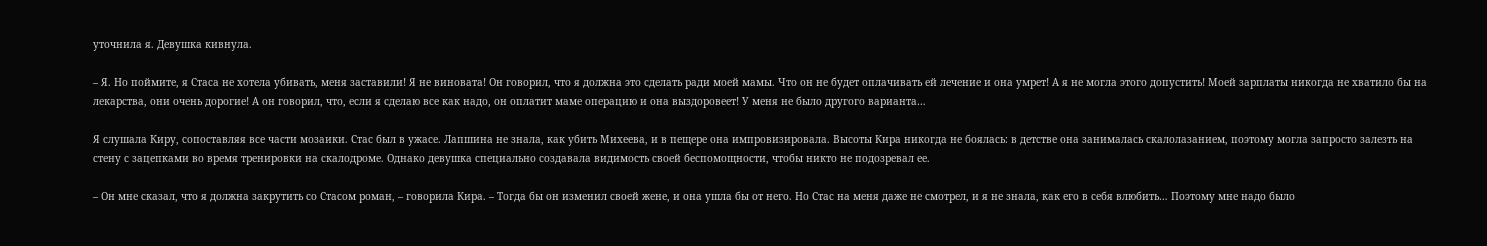уточнила я. Девушка кивнула.

– Я. Но поймите, я Стаса не хотела убивать, меня заставили! Я не виновата! Он говорил, что я должна это сделать ради моей мамы. Что он не будет оплачивать ей лечение и она умрет! А я не могла этого допустить! Моей зарплаты никогда не хватило бы на лекарства, они очень дорогие! А он говорил, что, если я сделаю все как надо, он оплатит маме операцию и она выздоровеет! У меня не было другого варианта…

Я слушала Киру, сопоставляя все части мозаики. Стас был в ужасе. Лапшина не знала, как убить Михеева, и в пещере она импровизировала. Высоты Кира никогда не боялась: в детстве она занималась скалолазанием, поэтому могла запросто залезть на стену с зацепками во время тренировки на скалодроме. Однако девушка специально создавала видимость своей беспомощности, чтобы никто не подозревал ее.

– Он мне сказал, что я должна закрутить со Стасом роман, – говорила Кира. – Тогда бы он изменил своей жене, и она ушла бы от него. Но Стас на меня даже не смотрел, и я не знала, как его в себя влюбить… Поэтому мне надо было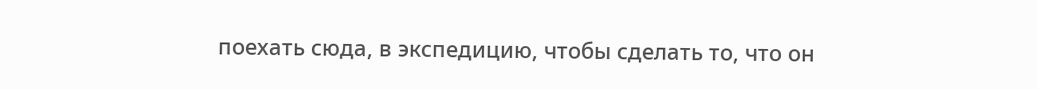поехать сюда, в экспедицию, чтобы сделать то, что он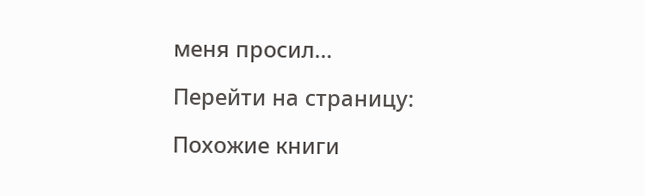меня просил…

Перейти на страницу:

Похожие книги